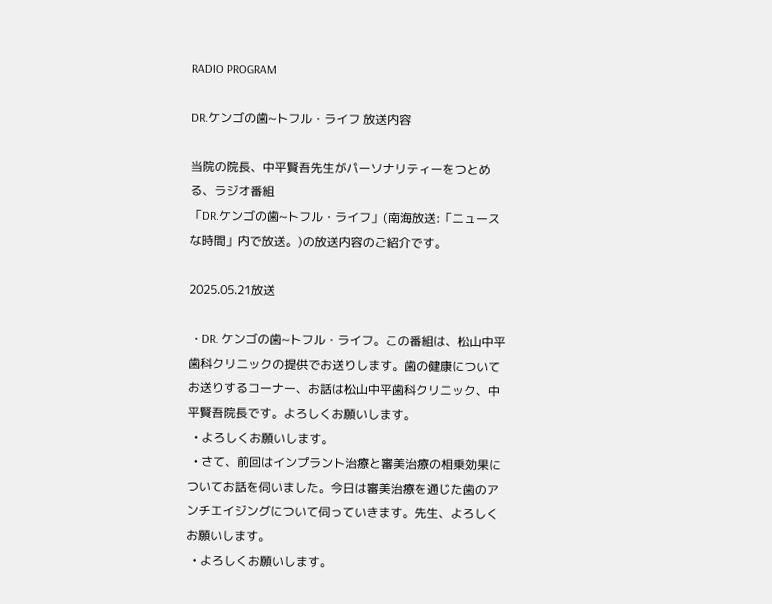RADIO PROGRAM

DR.ケンゴの歯~トフル・ライフ 放送内容

当院の院長、中平賢吾先生がパーソナリティーをつとめる、ラジオ番組
「DR.ケンゴの歯~トフル・ライフ」(南海放送:「ニュースな時間」内で放送。)の放送内容のご紹介です。

2025.05.21放送

  • DR. ケンゴの歯~トフル・ライフ。この番組は、松山中平歯科クリニックの提供でお送りします。歯の健康についてお送りするコーナー、お話は松山中平歯科クリニック、中平賢吾院長です。よろしくお願いします。
  • よろしくお願いします。
  • さて、前回はインプラント治療と審美治療の相乗効果についてお話を伺いました。今日は審美治療を通じた歯のアンチエイジングについて伺っていきます。先生、よろしくお願いします。
  • よろしくお願いします。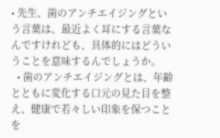• 先生、歯のアンチエイジングという言葉は、最近よく耳にする言葉なんですけれども、具体的にはどういうことを意味するんでしょうか。
  • 歯のアンチエイジングとは、年齢とともに変化する口元の見た目を整え、健康で若々しい印象を保つことを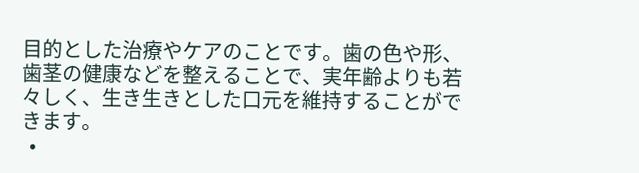目的とした治療やケアのことです。歯の色や形、歯茎の健康などを整えることで、実年齢よりも若々しく、生き生きとした口元を維持することができます。
  •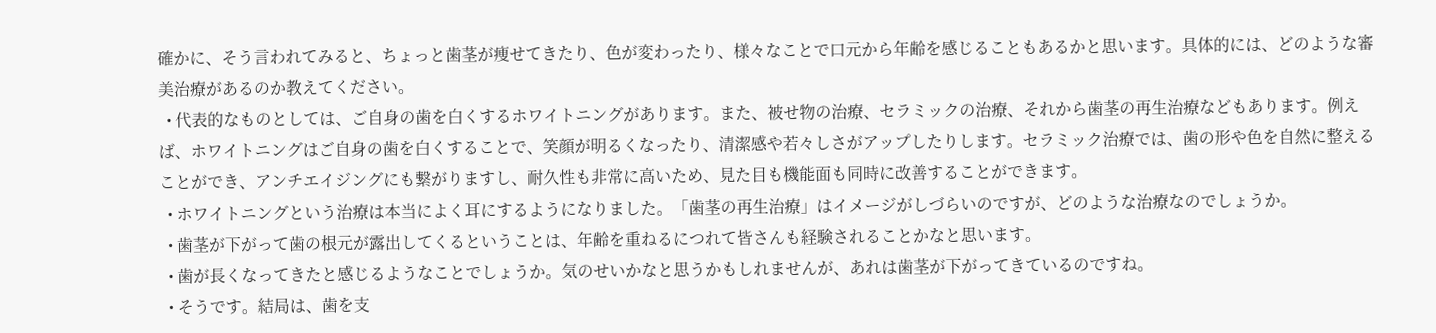確かに、そう言われてみると、ちょっと歯茎が痩せてきたり、色が変わったり、様々なことで口元から年齢を感じることもあるかと思います。具体的には、どのような審美治療があるのか教えてください。
  • 代表的なものとしては、ご自身の歯を白くするホワイトニングがあります。また、被せ物の治療、セラミックの治療、それから歯茎の再生治療などもあります。例えば、ホワイトニングはご自身の歯を白くすることで、笑顔が明るくなったり、清潔感や若々しさがアップしたりします。セラミック治療では、歯の形や色を自然に整えることができ、アンチエイジングにも繋がりますし、耐久性も非常に高いため、見た目も機能面も同時に改善することができます。
  • ホワイトニングという治療は本当によく耳にするようになりました。「歯茎の再生治療」はイメージがしづらいのですが、どのような治療なのでしょうか。
  • 歯茎が下がって歯の根元が露出してくるということは、年齢を重ねるにつれて皆さんも経験されることかなと思います。
  • 歯が長くなってきたと感じるようなことでしょうか。気のせいかなと思うかもしれませんが、あれは歯茎が下がってきているのですね。
  • そうです。結局は、歯を支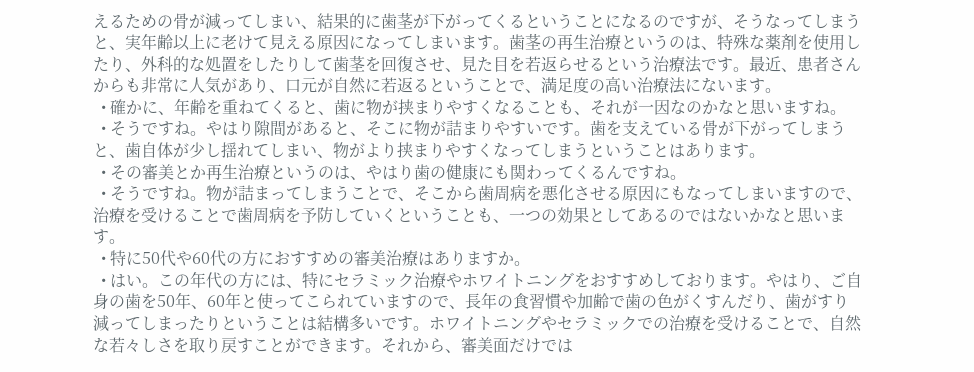えるための骨が減ってしまい、結果的に歯茎が下がってくるということになるのですが、そうなってしまうと、実年齢以上に老けて見える原因になってしまいます。歯茎の再生治療というのは、特殊な薬剤を使用したり、外科的な処置をしたりして歯茎を回復させ、見た目を若返らせるという治療法です。最近、患者さんからも非常に人気があり、口元が自然に若返るということで、満足度の高い治療法にないます。
  • 確かに、年齢を重ねてくると、歯に物が挟まりやすくなることも、それが一因なのかなと思いますね。
  • そうですね。やはり隙間があると、そこに物が詰まりやすいです。歯を支えている骨が下がってしまうと、歯自体が少し揺れてしまい、物がより挟まりやすくなってしまうということはあります。
  • その審美とか再生治療というのは、やはり歯の健康にも関わってくるんですね。
  • そうですね。物が詰まってしまうことで、そこから歯周病を悪化させる原因にもなってしまいますので、治療を受けることで歯周病を予防していくということも、一つの効果としてあるのではないかなと思います。
  • 特に50代や60代の方におすすめの審美治療はありますか。
  • はい。この年代の方には、特にセラミック治療やホワイトニングをおすすめしております。やはり、ご自身の歯を50年、60年と使ってこられていますので、長年の食習慣や加齢で歯の色がくすんだり、歯がすり減ってしまったりということは結構多いです。ホワイトニングやセラミックでの治療を受けることで、自然な若々しさを取り戻すことができます。それから、審美面だけでは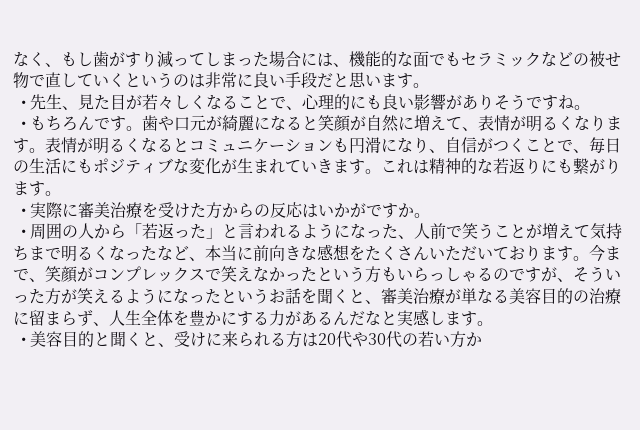なく、もし歯がすり減ってしまった場合には、機能的な面でもセラミックなどの被せ物で直していくというのは非常に良い手段だと思います。
  • 先生、見た目が若々しくなることで、心理的にも良い影響がありそうですね。
  • もちろんです。歯や口元が綺麗になると笑顔が自然に増えて、表情が明るくなります。表情が明るくなるとコミュニケーションも円滑になり、自信がつくことで、毎日の生活にもポジティブな変化が生まれていきます。これは精神的な若返りにも繋がります。
  • 実際に審美治療を受けた方からの反応はいかがですか。
  • 周囲の人から「若返った」と言われるようになった、人前で笑うことが増えて気持ちまで明るくなったなど、本当に前向きな感想をたくさんいただいております。今まで、笑顔がコンプレックスで笑えなかったという方もいらっしゃるのですが、そういった方が笑えるようになったというお話を聞くと、審美治療が単なる美容目的の治療に留まらず、人生全体を豊かにする力があるんだなと実感します。
  • 美容目的と聞くと、受けに来られる方は20代や30代の若い方か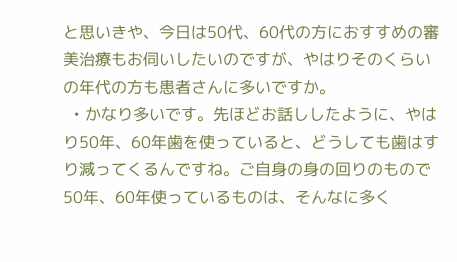と思いきや、今日は50代、60代の方におすすめの審美治療もお伺いしたいのですが、やはりそのくらいの年代の方も患者さんに多いですか。
  • かなり多いです。先ほどお話ししたように、やはり50年、60年歯を使っていると、どうしても歯はすり減ってくるんですね。ご自身の身の回りのもので50年、60年使っているものは、そんなに多く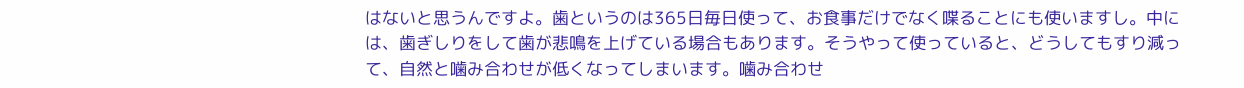はないと思うんですよ。歯というのは365日毎日使って、お食事だけでなく喋ることにも使いますし。中には、歯ぎしりをして歯が悲鳴を上げている場合もあります。そうやって使っていると、どうしてもすり減って、自然と噛み合わせが低くなってしまいます。噛み合わせ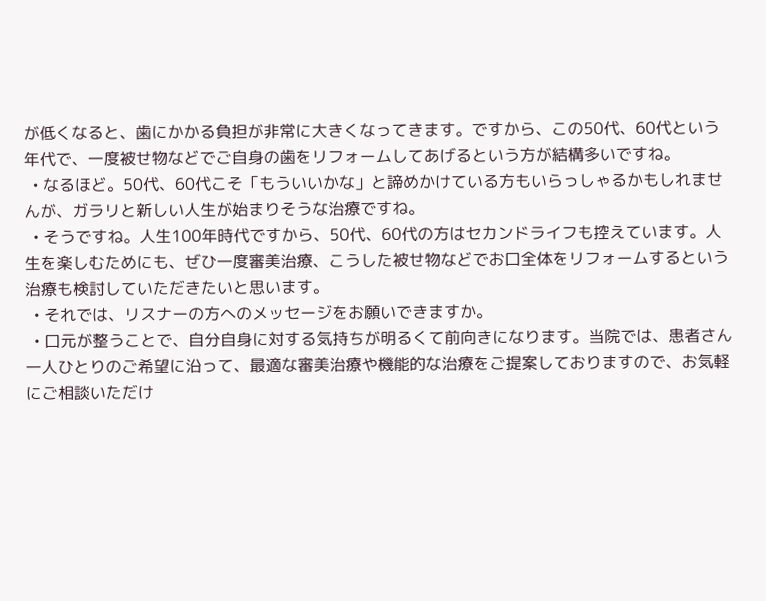が低くなると、歯にかかる負担が非常に大きくなってきます。ですから、この50代、60代という年代で、一度被せ物などでご自身の歯をリフォームしてあげるという方が結構多いですね。
  • なるほど。50代、60代こそ「もういいかな」と諦めかけている方もいらっしゃるかもしれませんが、ガラリと新しい人生が始まりそうな治療ですね。
  • そうですね。人生100年時代ですから、50代、60代の方はセカンドライフも控えています。人生を楽しむためにも、ぜひ一度審美治療、こうした被せ物などでお口全体をリフォームするという治療も検討していただきたいと思います。
  • それでは、リスナーの方へのメッセージをお願いできますか。
  • 口元が整うことで、自分自身に対する気持ちが明るくて前向きになります。当院では、患者さん一人ひとりのご希望に沿って、最適な審美治療や機能的な治療をご提案しておりますので、お気軽にご相談いただけ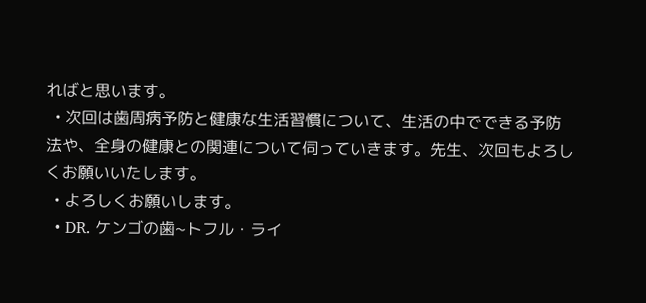ればと思います。
  • 次回は歯周病予防と健康な生活習慣について、生活の中でできる予防法や、全身の健康との関連について伺っていきます。先生、次回もよろしくお願いいたします。
  • よろしくお願いします。
  • DR. ケンゴの歯~トフル・ライ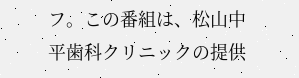フ。この番組は、松山中平歯科クリニックの提供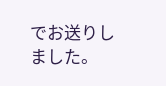でお送りしました。